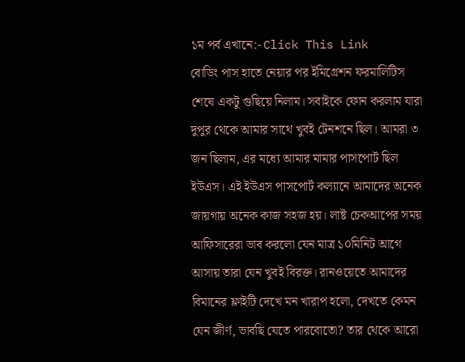১ম পর্ব এখানে:- Click This Link
বোডিং পাস হাতে নেয়ার পর ইমিগ্রেশন ফরমালিটিস শেষে একটু গুছিয়ে নিলাম। সবাইকে ফোন করলাম যারা দুপুর থেকে আমার সাথে খুবই টেনশনে ছিল। আমরা ৩ জন ছিলাম, এর মধ্যে আমার মামার পাসপোর্ট ছিল ইউএস। এই ইউএস পাসপোর্ট কল্যানে আমাদের অনেক জায়গায় অনেক কাজ সহজ হয়। লাষ্ট চেকআপের সময় আফিসারেরা ভাব করলো যেন মাত্র ১০মিনিট আগে আসায় তারা যেন খুবই বিরক্ত। রানওয়েতে আমাদের বিমানের ফ্লাইটি দেখে মন খারাপ হলো, দেখতে কেমন যেন জীর্ণ, ভাবছি যেতে পারবোতো? তার থেকে আরো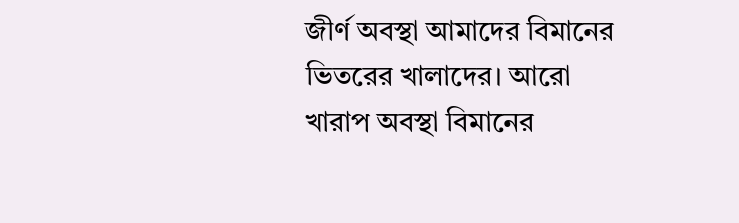জীর্ণ অবস্থা আমাদের বিমানের ভিতরের খালাদের। আরো খারাপ অবস্থা বিমানের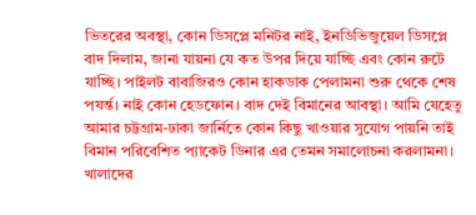ভিতরের অবস্থা, কোন ডিসপ্লে মনিটর নাই, ইনডিভিজুয়েল ডিসপ্লে বাদ দিলাম, জানা যায়না যে কত উপর দিয়ে যাচ্ছি এবং কোন রুটে যাচ্ছি। পাইলট বাবাজিরও কোন হাকডাক পেলামনা শুরু থেকে শেষ পযর্ন্ত। নাই কোন হেডফোন। বাদ দেই বিমানের আবস্থা। আমি যেহেতু আমার চট্টগ্রাম-ঢাকা জার্নিতে কোন কিছু খাওয়ার সুযোগ পায়নি তাই বিমান পরিবেশিত প্যাকেট ডিনার এর তেমন সমালোচনা করলামনা। খালাদের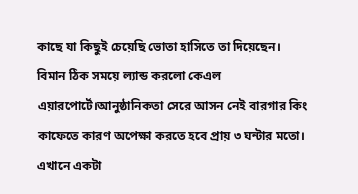কাছে যা কিছুই চেয়েছি ভোতা হাসিতে তা দিয়েছেন।
বিমান ঠিক সময়ে ল্যান্ড করলো কেএল এয়ারপোর্টে।আনুষ্ঠানিকতা সেরে আসন নেই বারগার কিং কাফেতে কারণ অপেক্ষা করতে হবে প্রায় ৩ ঘন্টার মতো। এখানে একটা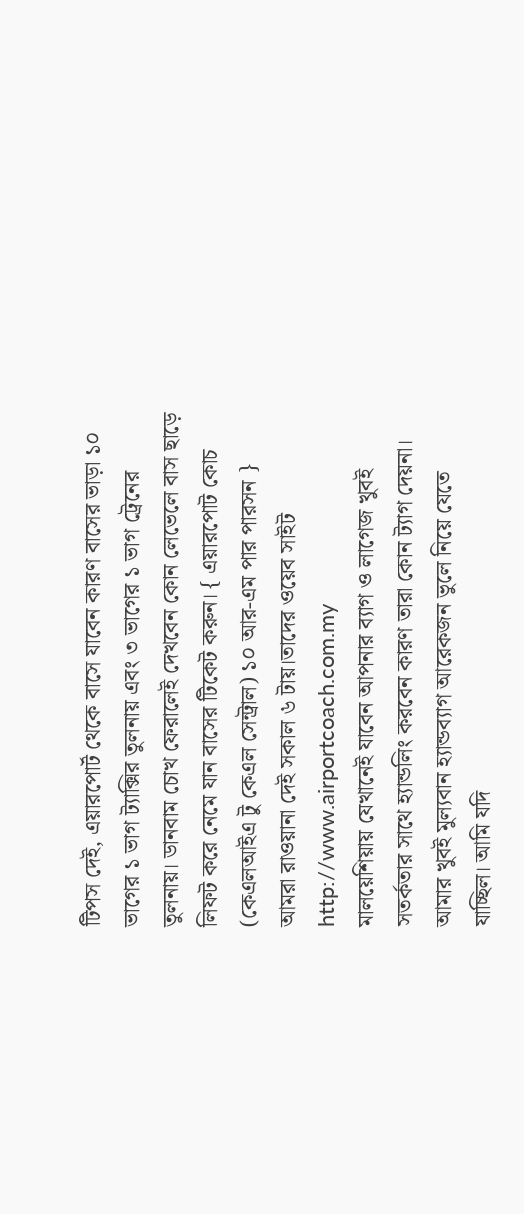টিপস দেই, এয়ারপোর্ট থেকে বাসে যাবেন কারণ বাসের ভাড়া ১০ ভাগের ১ ভাগ ট্যাক্সির তুলনায় এবং ৩ ভাগের ১ ভাগ ট্রেনের তুলনায়। ডানবাম চোখ ফেরালেই দেখবেন কোন লেভেলে বাস ছাড়ে লিফট করে নেমে যান বাসের টিকেট করুন। { এয়ারপোট কোচ (কেএলআইএ টু কেএল সেন্ট্রাল) ১০ আর-এম পার পারসন }
আমরা রাওয়ানা দেই সকাল ৬ টায়।তাদের ওয়েব সাইট http://www.airportcoach.com.my
মালয়েশিয়ায় যেখানেই যাবেন আপনার ব্যাগ ও লাগেজ খুবই সতর্কতার সাথে হ্যান্ডলিং করবেন কারণ তারা কোন ট্যাগ দেয়না। আমার খুবই মুল্যবান হ্যান্ডব্যাগ আরেকজন ভুলে নিয়ে যেতে যাচ্ছিল। আমি যদি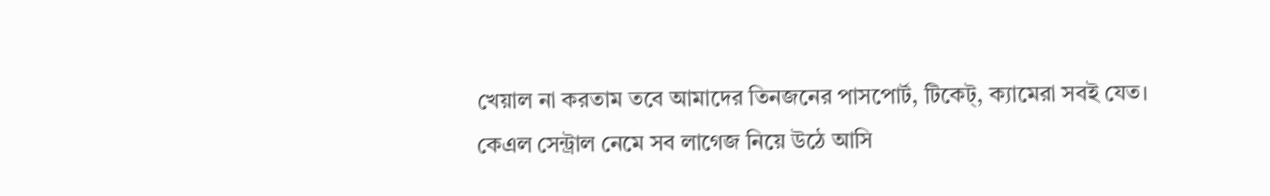খেয়াল না করতাম তবে আমাদের তিনজনের পাসপোর্ট, টিকেট্, ক্যামেরা সবই যেত।
কেএল সেন্ট্রাল নেমে সব লাগেজ নিয়ে উঠে আসি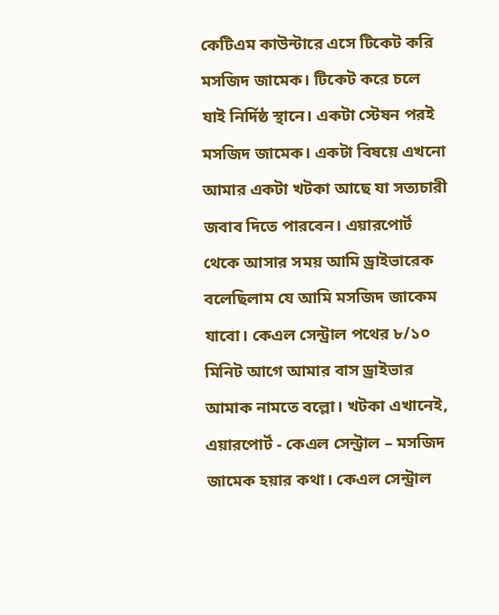কেটিএম কাউন্টারে এসে টিকেট করি মসজিদ জামেক। টিকেট করে চলে যাই নির্দিষ্ঠ স্থানে। একটা স্টেষন পরই মসজিদ জামেক। একটা বিষয়ে এখনো আমার একটা খটকা আছে যা সত্যচারী জবাব দিতে পারবেন। এয়ারপোর্ট থেকে আসার সময় আমি ড্রাইভারেক বলেছিলাম যে আমি মসজিদ জাকেম যাবো। কেএল সেন্ট্রাল পথের ৮/১০ মিনিট আগে আমার বাস ড্রাইভার আমাক নামতে বল্লো। খটকা এখানেই, এয়ারপোর্ট - কেএল সেন্ট্রাল – মসজিদ জামেক হয়ার কথা। কেএল সেন্ট্রাল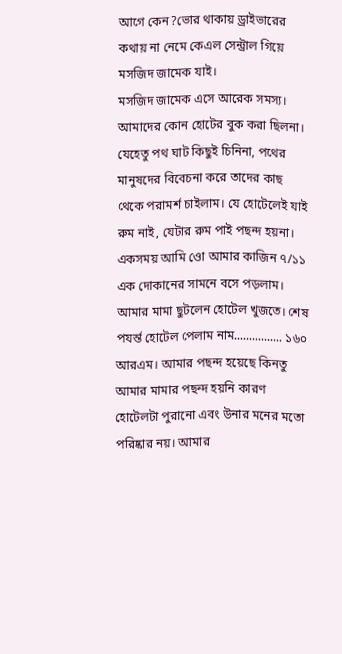আগে কেন?ভোর থাকায় ড্রাইভারের কথায় না নেমে কেএল সেন্ট্রাল গিয়ে মসজিদ জামেক যাই।
মসজিদ জামেক এসে আরেক সমস্য। আমাদের কোন হোটের বুক করা ছিলনা। যেহেতু পথ ঘাট কিছুই চিনিনা, পথের মানুষদের বিবেচনা করে তাদের কাছ থেকে পরামর্শ চাইলাম। যে হোটেলেই যাই রুম নাই, যেটার রুম পাই পছন্দ হয়না। একসময় আমি ওো আমার কাজিন ৭/১১ এক দোকানের সামনে বসে পড়লাম। আমার মামা ছুটলেন হোটেল খুজতে। শেষ পযর্ন্ত হোটেল পেলাম নাম................ ১৬০ আরএম। আমার পছন্দ হয়েছে কিনতু আমার মামার পছন্দ হয়নি কারণ হোটেলটা পুরানো এবং উনার মনের মতো পরিষ্কার নয়। আমার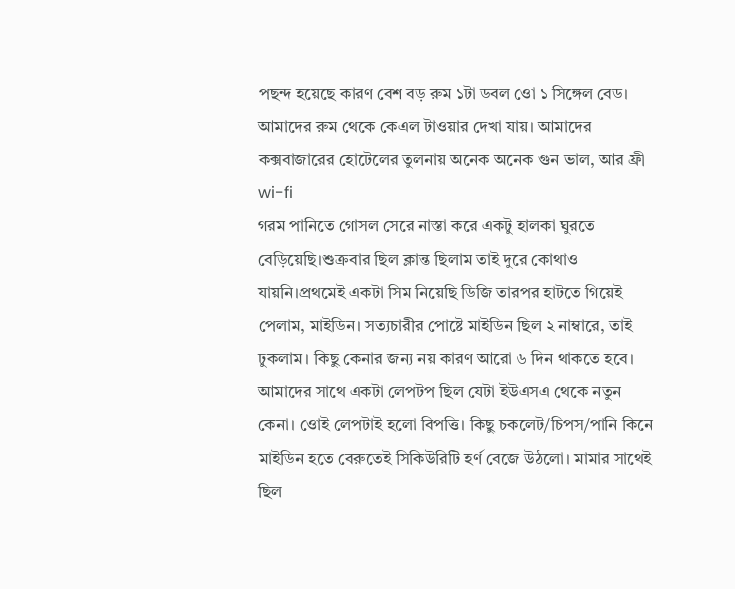পছন্দ হয়েছে কারণ বেশ বড় রুম ১টা ডবল ওো ১ সিঙ্গেল বেড। আমাদের রুম থেকে কেএল টাওয়ার দেখা যায়। আমাদের কক্সবাজারের হোটেলের তুলনায় অনেক অনেক গুন ভাল, আর ফ্রী wi-fi
গরম পানিতে গোসল সেরে নাস্তা করে একটু হালকা ঘুরতে বেড়িয়েছি।শুক্রবার ছিল ক্লান্ত ছিলাম তাই দুরে কোথাও যায়নি।প্রথমেই একটা সিম নিয়েছি ডিজি তারপর হাটতে গিয়েই পেলাম, মাইডিন। সত্যচারীর পোষ্টে মাইডিন ছিল ২ নাম্বারে, তাই ঢুকলাম। কিছু কেনার জন্য নয় কারণ আরো ৬ দিন থাকতে হবে। আমাদের সাথে একটা লেপটপ ছিল যেটা ইউএসএ থেকে নতুন কেনা। ওোই লেপটাই হলো বিপত্তি। কিছু চকলেট/চিপস/পানি কিনে মাইডিন হতে বেরুতেই সিকিউরিটি হর্ণ বেজে উঠলো। মামার সাথেই ছিল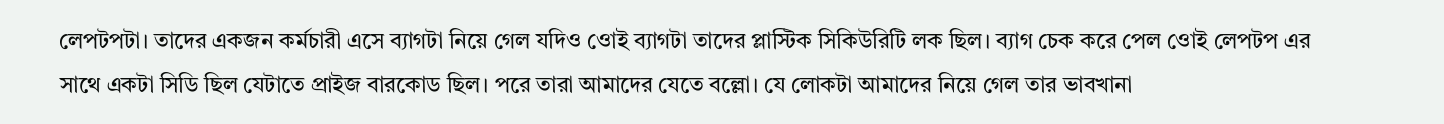লেপটপটা। তাদের একজন কর্মচারী এসে ব্যাগটা নিয়ে গেল যদিও ওোই ব্যাগটা তাদের প্লাস্টিক সিকিউরিটি লক ছিল। ব্যাগ চেক করে পেল ওোই লেপটপ এর সাথে একটা সিডি ছিল যেটাতে প্রাইজ বারকোড ছিল। পরে তারা আমাদের যেতে বল্লো। যে লোকটা আমাদের নিয়ে গেল তার ভাবখানা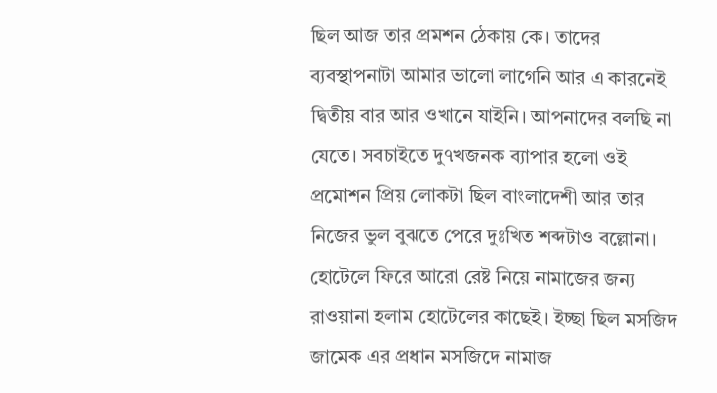ছিল আজ তার প্রমশন ঠেকায় কে। তাদের ব্যবস্থাপনাটা আমার ভালো লাগেনি আর এ কারনেই দ্বিতীয় বার আর ওখানে যাইনি। আপনাদের বলছি না যেতে। সবচাইতে দু৭খজনক ব্যাপার হলো ওই প্রমোশন প্রিয় লোকটা ছিল বাংলাদেশী আর তার নিজের ভুল বুঝতে পেরে দুঃখিত শব্দটাও বল্লোনা।
হোটেলে ফিরে আরো রেষ্ট নিয়ে নামাজের জন্য রাওয়ানা হলাম হোটেলের কাছেই। ইচ্ছা ছিল মসজিদ জামেক এর প্রধান মসজিদে নামাজ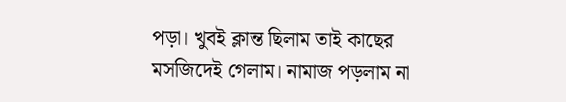পড়া। খুবই ক্লান্ত ছিলাম তাই কাছের মসজিদেই গেলাম। নামাজ পড়লাম না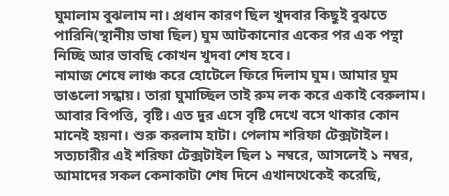ঘুমালাম বুঝলাম না। প্রধান কারণ ছিল খুদবার কিছুই বুঝতে পারিনি(স্থানীয় ভাষা ছিল) ঘুম আটকানোর একের পর এক পন্থা নিচ্ছি আর ভাবছি কোখন খুদবা শেষ হবে।
নামাজ শেষে লাঞ্চ করে হোটেলে ফিরে দিলাম ঘুম। আমার ঘুম ভাঙলো সন্ধায়। তারা ঘুমাচ্ছিল তাই রুম লক করে একাই বেরুলাম। আবার বিপত্তি, বৃষ্টি। এত দুর এসে বৃষ্টি দেখে বসে থাকার কোন মানেই হয়না। শুরু করলাম হাটা। পেলাম শরিফা টেক্সটাইল। সত্যচারীর এই শরিফা টেক্সটাইল ছিল ১ নম্বরে, আসলেই ১ নম্বর, আমাদের সকল কেনাকাটা শেষ দিনে এখানথেকেই করেছি,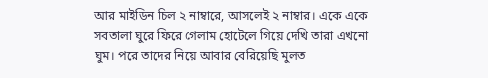আর মাইডিন চিল ২ নাম্বারে, আসলেই ২ নাম্বার। একে একে সবতালা ঘুরে ফিরে গেলাম হোটেলে গিয়ে দেখি তারা এখনো ঘুম। পরে তাদের নিয়ে আবার বেরিয়েছি মুলত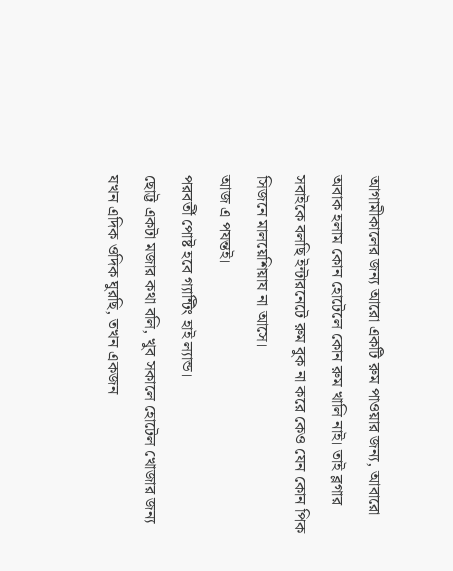আগামীকালের জন্য আরো একটি রুম পাওয়ার জন্য, আবারো অবাক হলাম কোন হোটেলে কোন রুম খালি নাই। তাই ব্লগার সবাইকে বলছি ইন্টারনেটে রুম বুক না করে কেও যেন কোন পিক সিজনে মালয়েশিয়ায না আসে।
আজ এ পযন্তই।
পরবর্তী পোষ্ট হবে গ্যান্টিং হাই ল্যান্ড।
ছোট্ট একটা মজার কথা বলি, খুব সকালে হোটেল খোজার জন্য যখন এদিক ওদিক ঘুরছি, তখন একজন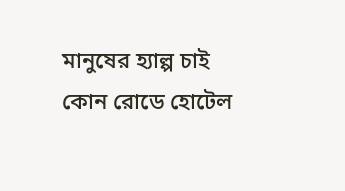মানুষের হ্যাল্প চাই কোন রোডে হোটেল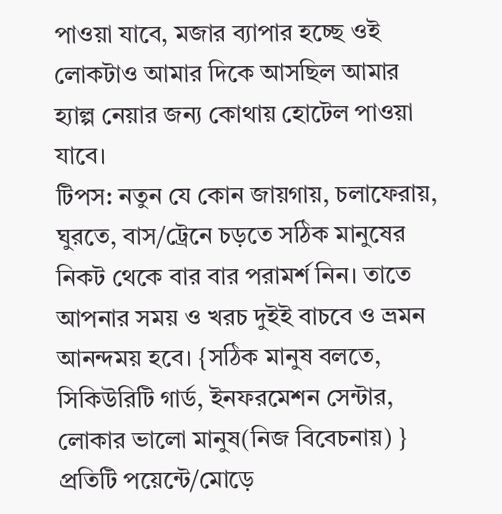পাওয়া যাবে, মজার ব্যাপার হচ্ছে ওই লোকটাও আমার দিকে আসছিল আমার হ্যাল্প নেয়ার জন্য কোথায় হোটেল পাওয়া যাবে।
টিপস: নতুন যে কোন জায়গায়, চলাফেরায়, ঘুরতে, বাস/ট্রেনে চড়তে সঠিক মানুষের নিকট থেকে বার বার পরামর্শ নিন। তাতে আপনার সময় ও খরচ দুইই বাচবে ও ভ্রমন আনন্দময় হবে। {সঠিক মানুষ বলতে, সিকিউরিটি গার্ড, ইনফরমেশন সেন্টার, লোকার ভালো মানুষ(নিজ বিবেচনায়) } প্রতিটি পয়েন্টে/মোড়ে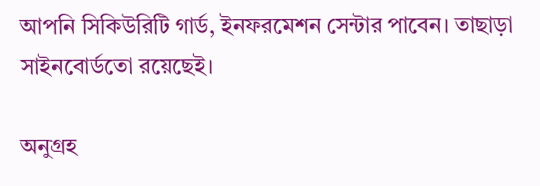আপনি সিকিউরিটি গার্ড, ইনফরমেশন সেন্টার পাবেন। তাছাড়া সাইনবোর্ডতো রয়েছেই।

অনুগ্রহ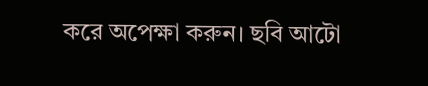করে অপেক্ষা করুন। ছবি আটো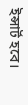ইন্সার্ট হবে।